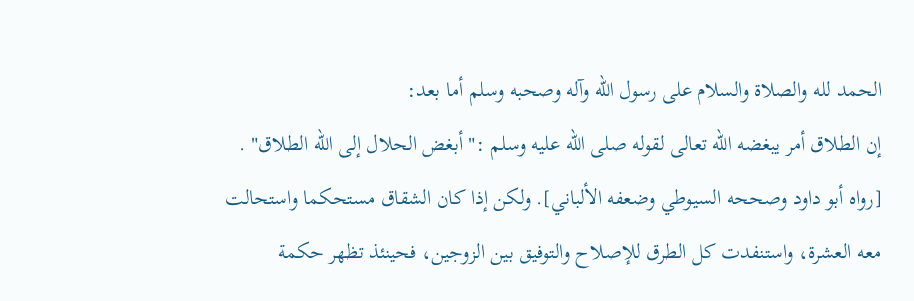الحمد لله والصلاة والسلام على رسول الله وآله وصحبه وسلم أما بعد:
إن الطلاق أمر يبغضه الله تعالى لقوله صلى الله عليه وسلم :" أبغض الحلال إلى الله الطلاق" . [رواه أبو داود وصححه السيوطي وضعفه الألباني]. ولكن إذا كان الشقاق مستحكما واستحالت معه العشرة، واستنفدت كل الطرق للإصلاح والتوفيق بين الزوجين، فحينئذ تظهر حكمة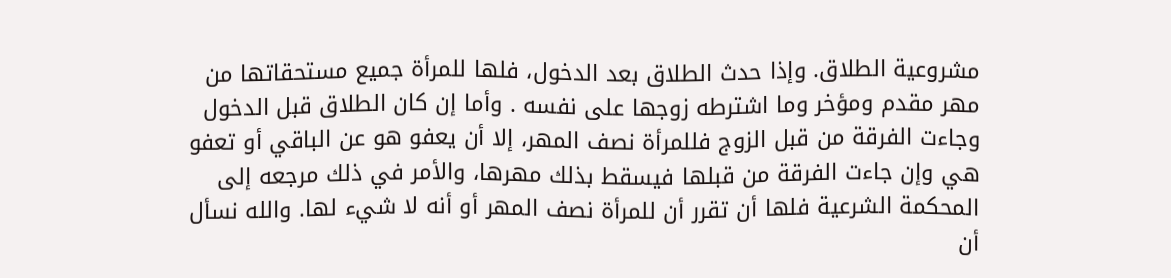مشروعية الطلاق. وإذا حدث الطلاق بعد الدخول، فلها للمرأة جميع مستحقاتها من مهر مقدم ومؤخر وما اشترطه زوجها على نفسه . وأما إن كان الطلاق قبل الدخول وجاءت الفرقة من قبل الزوج فللمرأة نصف المهر، إلا أن يعفو هو عن الباقي أو تعفو هي وإن جاءت الفرقة من قبلها فيسقط بذلك مهرها، والأمر في ذلك مرجعه إلى المحكمة الشرعية فلها أن تقرر أن للمرأة نصف المهر أو أنه لا شيء لها. والله نسأل أن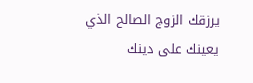يرزقك الزوج الصالح الذي يعينك على دينك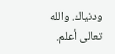ودنياك. والله تعالى أعلم.